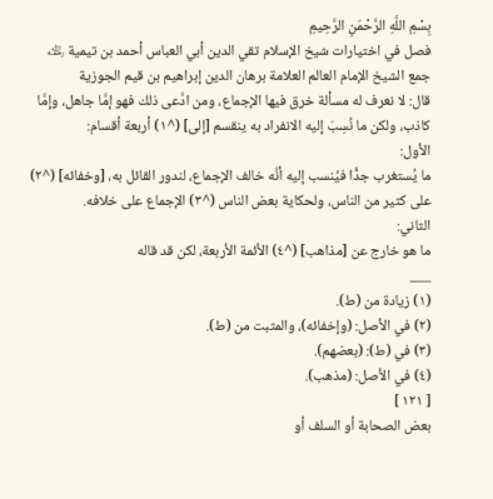بِسْمِ اللَّهِ الرَّحْمَنِ الرَّحِيمِ
فصل في اختيارات شيخ الإسلام تقي الدين أبي العباس أحمد بن تيمية ﵀
جمع الشيخ الإمام العالم العلامة برهان الدين إبراهيم بن قيم الجوزية
قال: لا نعرف له مسألة خرق فيها الإجماع، ومن ادَّعى ذلك فهو إمَّا جاهل، وإمَّا كاذب، ولكن ما نُسِبَ إليه الانفراد به ينقسم [إلى] (^١) أربعة أقسام:
الأول:
ما يُستغرب جدًّا فيُنسب إليه أنَّه خالف الإجماع، لندور القائل به، [وخفائه] (^٢) على كثير من الناس، ولحكاية بعض الناس (^٣) الإجماع على خلافه.
الثاني:
ما هو خارج عن [مذاهب] (^٤) الأئمة الأربعة، لكن قد قاله
___
(١) زيادة من (ط).
(٢) في الأصل: (وإخفائه)، والمثبت من (ط).
(٣) في (ط): (بعضهم).
(٤) في الأصل: (مذهب).
[ ١٢١ ]
بعض الصحابة أو السلف أو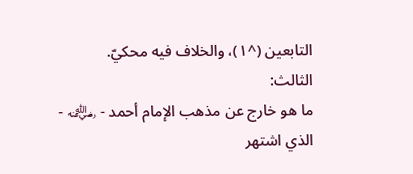التابعين (^١)، والخلاف فيه محكيّ.
الثالث:
ما هو خارج عن مذهب الإمام أحمد - ﵁ - الذي اشتهر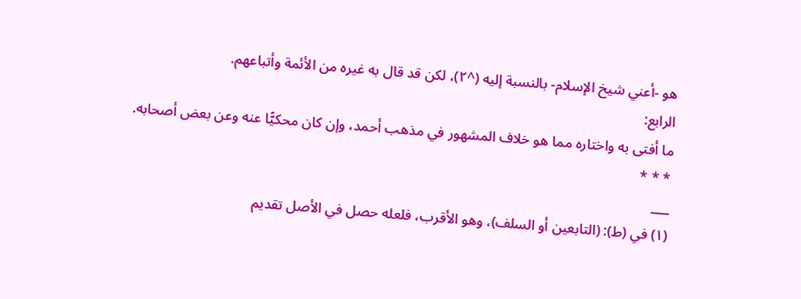هو -أعني شيخ الإسلام- بالنسبة إليه (^٢)، لكن قد قال به غيره من الأئمة وأتباعهم.
الرابع:
ما أفتى به واختاره مما هو خلاف المشهور في مذهب أحمد، وإن كان محكيًّا عنه وعن بعض أصحابه.
* * *
___
(١) في (ط): (التابعين أو السلف)، وهو الأقرب، فلعله حصل في الأصل تقديم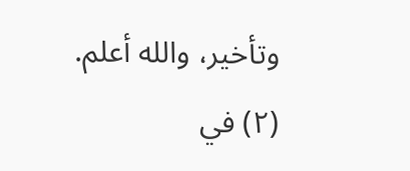وتأخير، والله أعلم.
(٢) في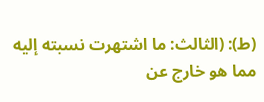(ط): (الثالث: ما اشتهرت نسبته إليه مما هو خارج عن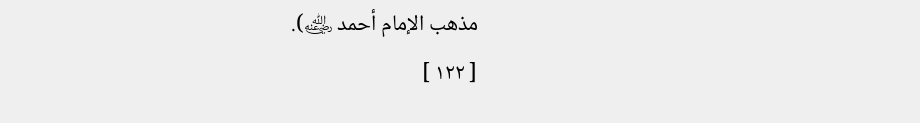مذهب الإمام أحمد ﵁).
[ ١٢٢ ]